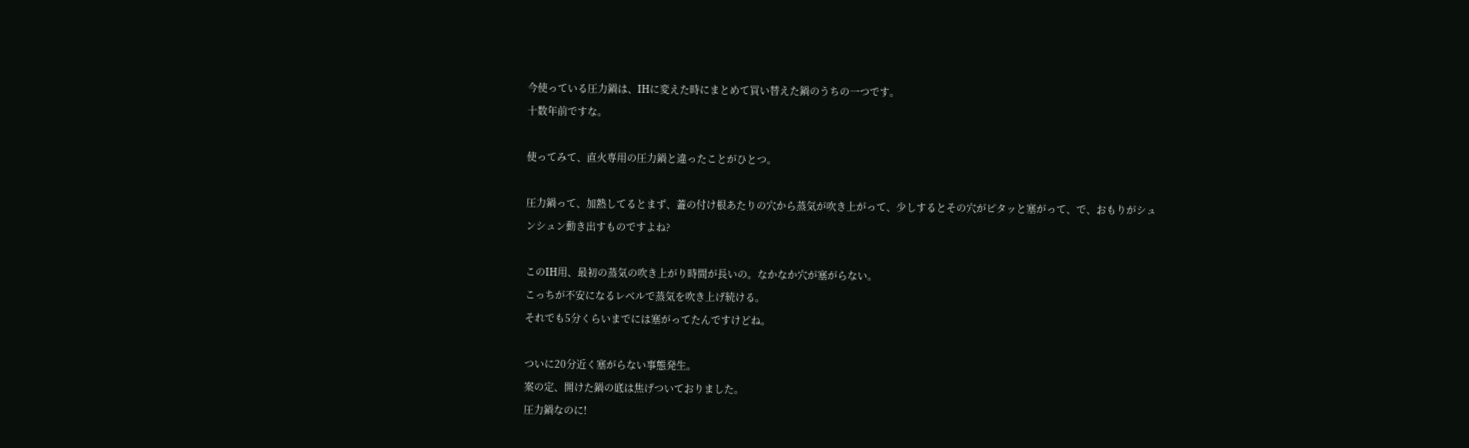今使っている圧力鍋は、IHに変えた時にまとめて買い替えた鍋のうちの一つです。
十数年前ですな。

使ってみて、直火専用の圧力鍋と違ったことがひとつ。

圧力鍋って、加熱してるとまず、蓋の付け根あたりの穴から蒸気が吹き上がって、少しするとその穴がピタッと塞がって、で、おもりがシュンシュン動き出すものですよね?

このIH用、最初の蒸気の吹き上がり時間が長いの。なかなか穴が塞がらない。
こっちが不安になるレベルで蒸気を吹き上げ続ける。
それでも5分くらいまでには塞がってたんですけどね。

ついに20分近く塞がらない事態発生。
案の定、開けた鍋の底は焦げついておりました。
圧力鍋なのに!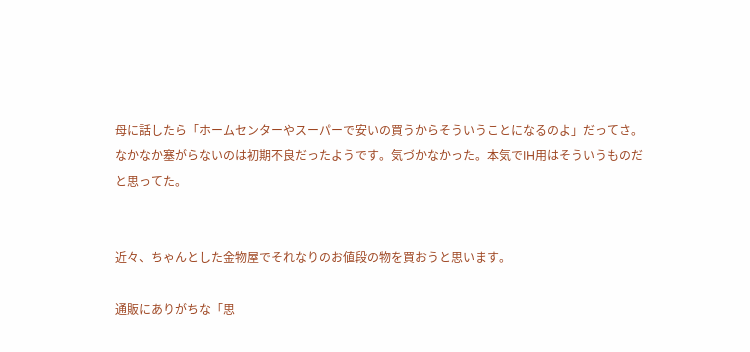母に話したら「ホームセンターやスーパーで安いの買うからそういうことになるのよ」だってさ。
なかなか塞がらないのは初期不良だったようです。気づかなかった。本気でIH用はそういうものだと思ってた。


近々、ちゃんとした金物屋でそれなりのお値段の物を買おうと思います。

通販にありがちな「思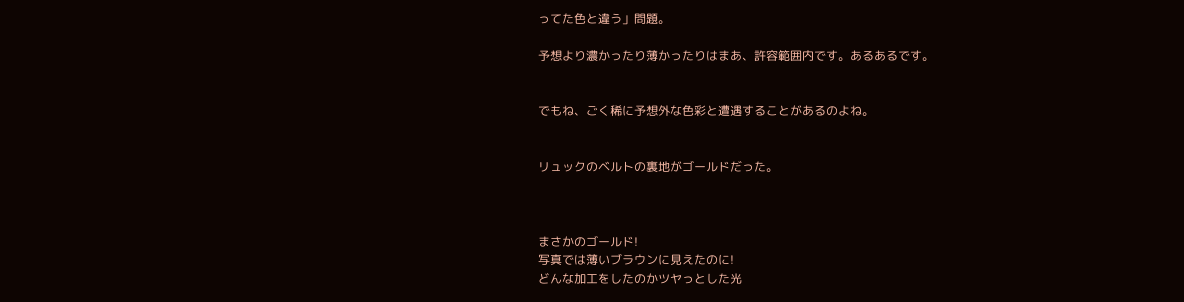ってた色と違う」問題。

予想より濃かったり薄かったりはまあ、許容範囲内です。あるあるです。


でもね、ごく稀に予想外な色彩と遭遇することがあるのよね。


リュックのベルトの裏地がゴールドだった。



まさかのゴールド!
写真では薄いブラウンに見えたのに!
どんな加工をしたのかツヤっとした光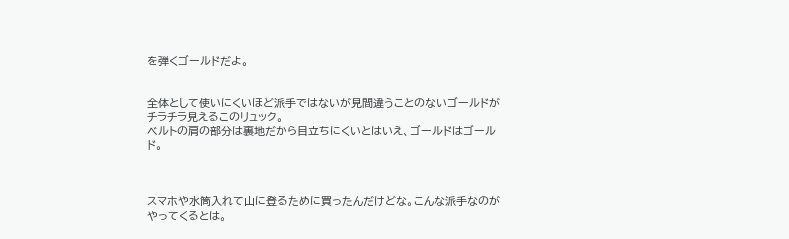を弾くゴールドだよ。


全体として使いにくいほど派手ではないが見間違うことのないゴールドがチラチラ見えるこのリュック。
ベルトの肩の部分は裏地だから目立ちにくいとはいえ、ゴールドはゴールド。



スマホや水筒入れて山に登るために買ったんだけどな。こんな派手なのがやってくるとは。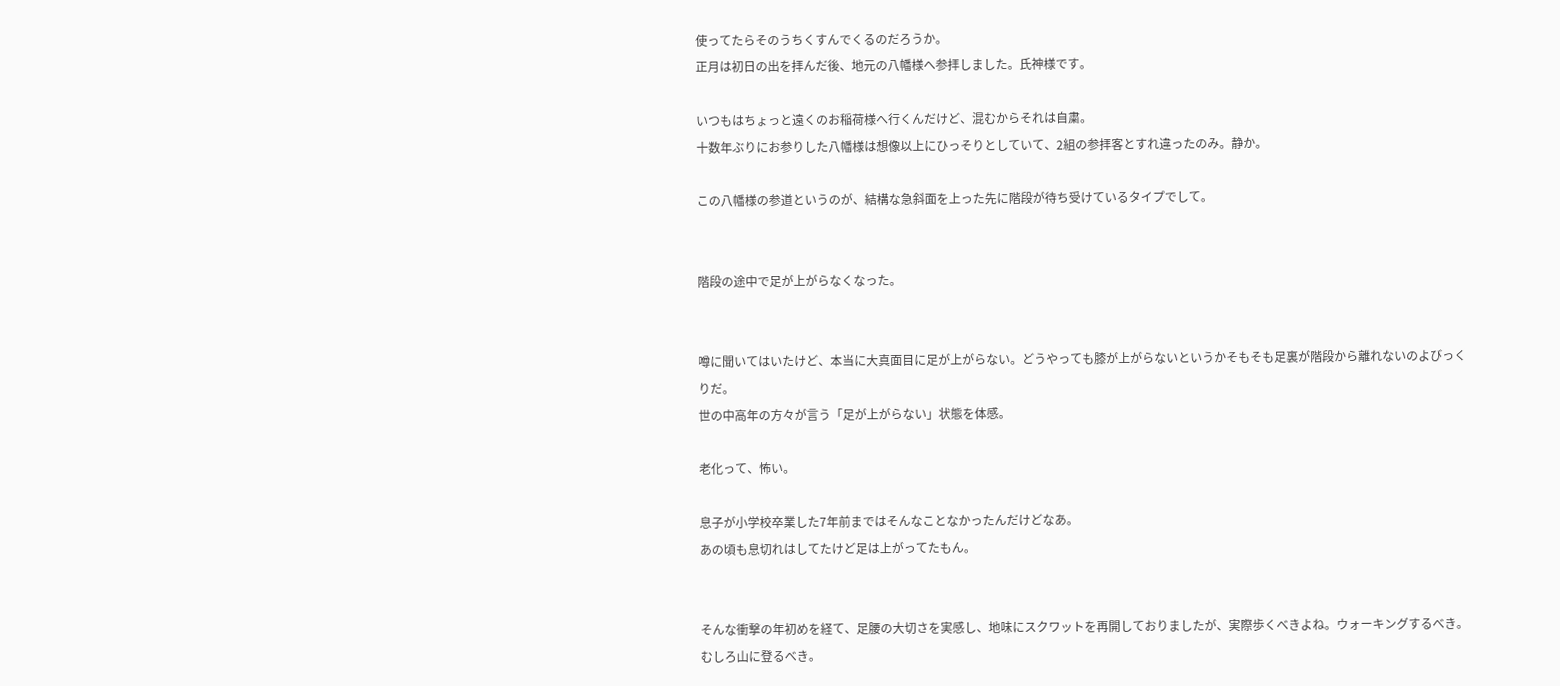使ってたらそのうちくすんでくるのだろうか。
正月は初日の出を拝んだ後、地元の八幡様へ参拝しました。氏神様です。

いつもはちょっと遠くのお稲荷様へ行くんだけど、混むからそれは自粛。
十数年ぶりにお参りした八幡様は想像以上にひっそりとしていて、2組の参拝客とすれ違ったのみ。静か。

この八幡様の参道というのが、結構な急斜面を上った先に階段が待ち受けているタイプでして。


階段の途中で足が上がらなくなった。


噂に聞いてはいたけど、本当に大真面目に足が上がらない。どうやっても膝が上がらないというかそもそも足裏が階段から離れないのよびっくりだ。
世の中高年の方々が言う「足が上がらない」状態を体感。

老化って、怖い。

息子が小学校卒業した7年前まではそんなことなかったんだけどなあ。
あの頃も息切れはしてたけど足は上がってたもん。


そんな衝撃の年初めを経て、足腰の大切さを実感し、地味にスクワットを再開しておりましたが、実際歩くべきよね。ウォーキングするべき。
むしろ山に登るべき。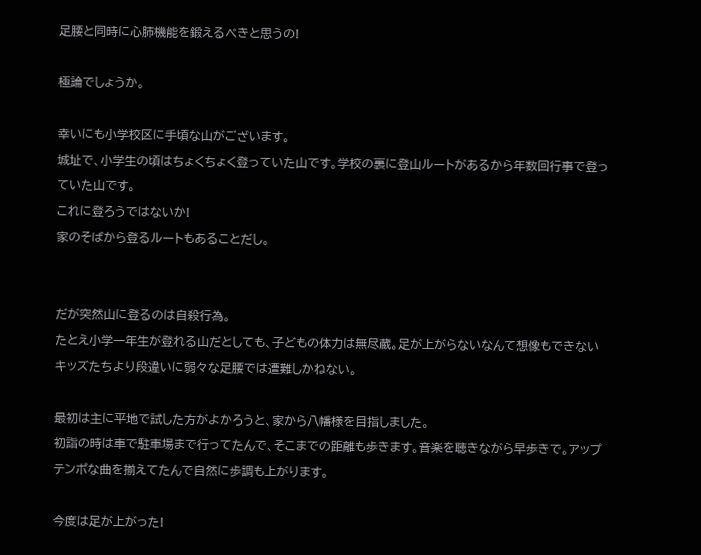足腰と同時に心肺機能を鍛えるべきと思うの!

極論でしょうか。

幸いにも小学校区に手頃な山がございます。
城址で、小学生の頃はちょくちょく登っていた山です。学校の裏に登山ルートがあるから年数回行事で登っていた山です。
これに登ろうではないか!
家のそばから登るルートもあることだし。


だが突然山に登るのは自殺行為。
たとえ小学一年生が登れる山だとしても、子どもの体力は無尽蔵。足が上がらないなんて想像もできないキッズたちより段違いに弱々な足腰では遭難しかねない。

最初は主に平地で試した方がよかろうと、家から八幡様を目指しました。
初詣の時は車で駐車場まで行ってたんで、そこまでの距離も歩きます。音楽を聴きながら早歩きで。アップテンポな曲を揃えてたんで自然に歩調も上がります。

今度は足が上がった!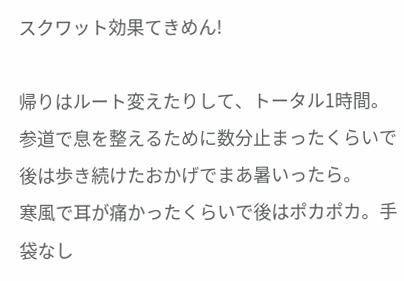スクワット効果てきめん!

帰りはルート変えたりして、トータル1時間。
参道で息を整えるために数分止まったくらいで後は歩き続けたおかげでまあ暑いったら。
寒風で耳が痛かったくらいで後はポカポカ。手袋なし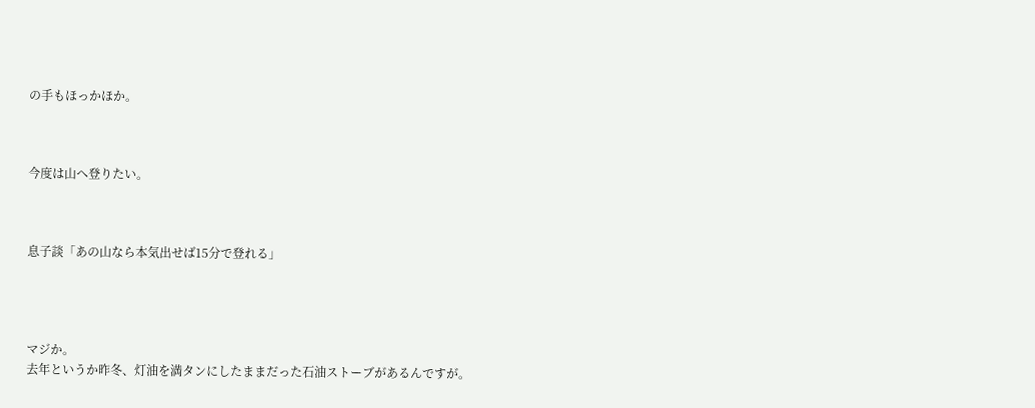の手もほっかほか。



今度は山へ登りたい。



息子談「あの山なら本気出せば15分で登れる」




マジか。
去年というか昨冬、灯油を満タンにしたままだった石油ストーブがあるんですが。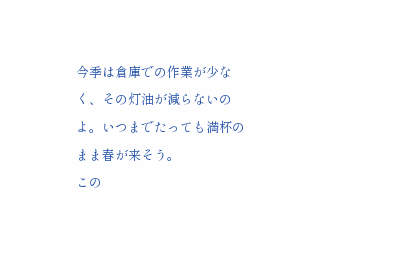今季は倉庫での作業が少なく、その灯油が減らないのよ。いつまでたっても満杯のまま春が来そう。
この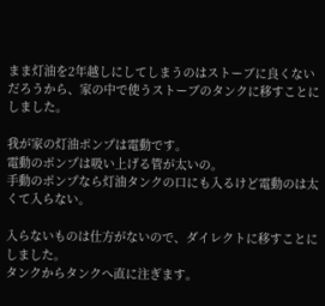まま灯油を2年越しにしてしまうのはストーブに良くないだろうから、家の中で使うストーブのタンクに移すことにしました。

我が家の灯油ポンプは電動です。
電動のポンプは吸い上げる管が太いの。
手動のポンプなら灯油タンクの口にも入るけど電動のは太くて入らない。

入らないものは仕方がないので、ダイレクトに移すことにしました。
タンクからタンクへ直に注ぎます。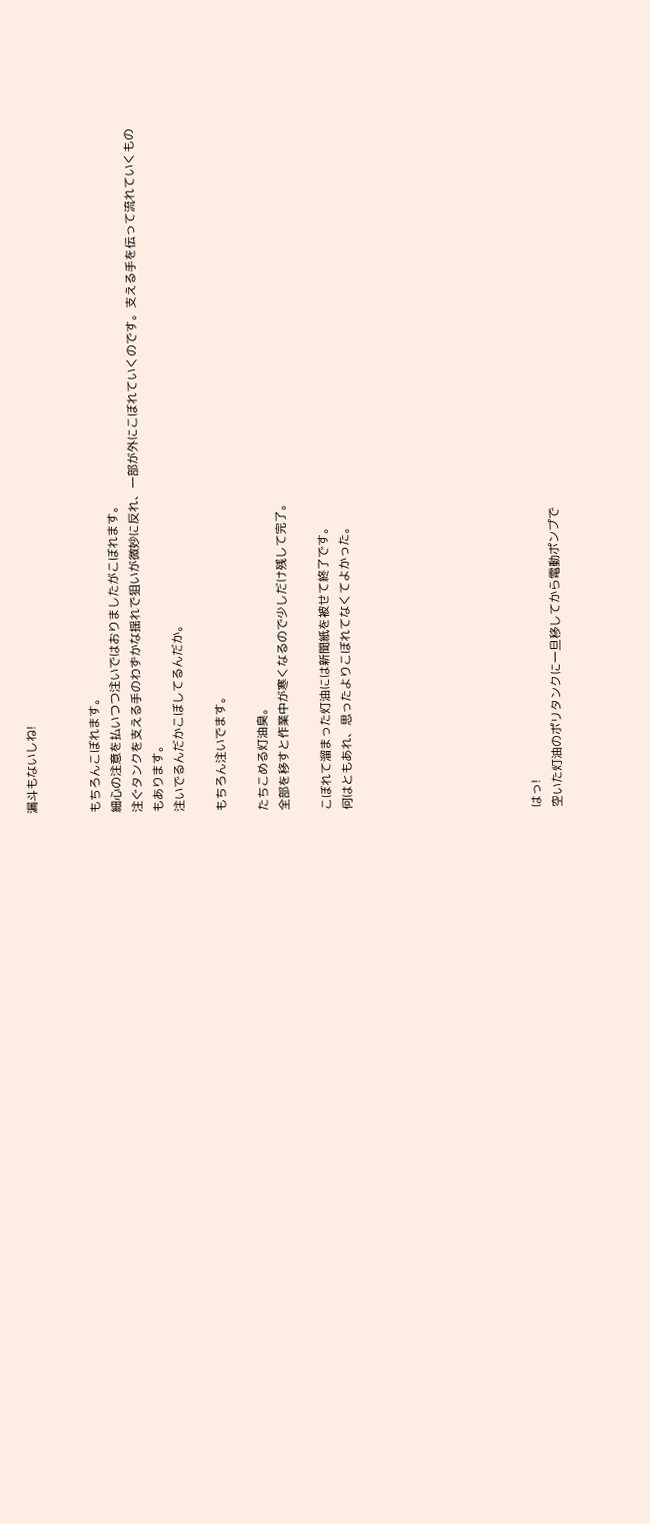漏斗もないしね!


もちろんこぼれます。
細心の注意を払いつつ注いではおりましたがこぼれます。
注ぐタンクを支える手のわずかな揺れで狙いが微妙に反れ、一部が外にこぼれていくのです。支える手を伝って流れていくものもあります。
注いでるんだかこぼしてるんだか。

もちろん注いでます。

たちこめる灯油臭。
全部を移すと作業中が寒くなるので少しだけ残して完了。

こぼれて溜まった灯油には新聞紙を被せて終了です。
何はともあれ、思ったよりこぼれてなくてよかった。








はっ!
空いた灯油のポリタンクに一旦移してから電動ポンプで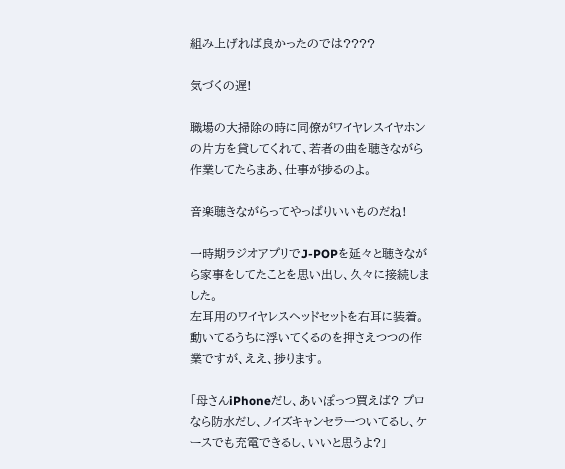組み上げれば良かったのでは????

気づくの遅!

職場の大掃除の時に同僚がワイヤレスイヤホンの片方を貸してくれて、若者の曲を聴きながら作業してたらまあ、仕事が捗るのよ。

音楽聴きながらってやっぱりいいものだね!

一時期ラジオアプリでJ-POPを延々と聴きながら家事をしてたことを思い出し、久々に接続しました。
左耳用のワイヤレスヘッドセットを右耳に装着。
動いてるうちに浮いてくるのを押さえつつの作業ですが、ええ、捗ります。

「母さんiPhoneだし、あいぽっつ買えば? プロなら防水だし、ノイズキャンセラーついてるし、ケースでも充電できるし、いいと思うよ?」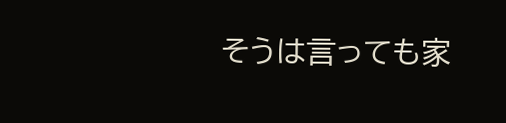そうは言っても家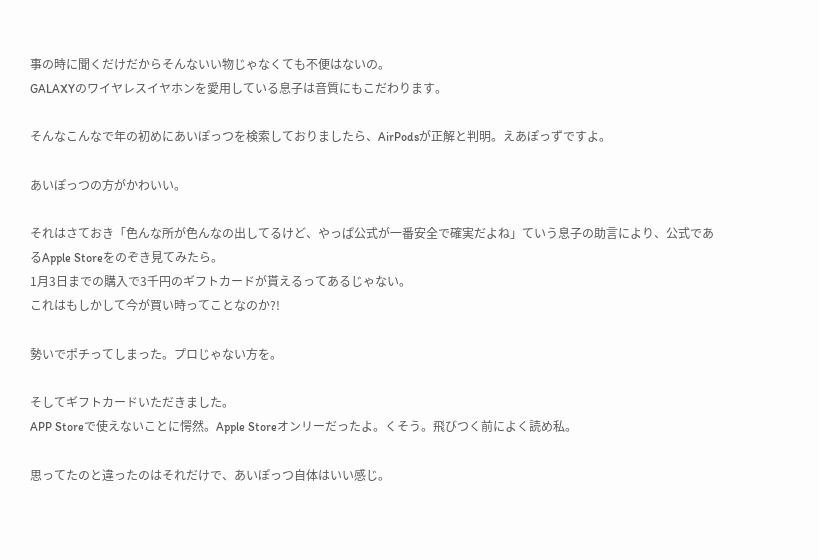事の時に聞くだけだからそんないい物じゃなくても不便はないの。
GALAXYのワイヤレスイヤホンを愛用している息子は音質にもこだわります。

そんなこんなで年の初めにあいぽっつを検索しておりましたら、AirPodsが正解と判明。えあぽっずですよ。

あいぽっつの方がかわいい。

それはさておき「色んな所が色んなの出してるけど、やっぱ公式が一番安全で確実だよね」ていう息子の助言により、公式であるApple Storeをのぞき見てみたら。
1月3日までの購入で3千円のギフトカードが貰えるってあるじゃない。
これはもしかして今が買い時ってことなのか?!

勢いでポチってしまった。プロじゃない方を。

そしてギフトカードいただきました。
APP Storeで使えないことに愕然。Apple Storeオンリーだったよ。くそう。飛びつく前によく読め私。

思ってたのと違ったのはそれだけで、あいぽっつ自体はいい感じ。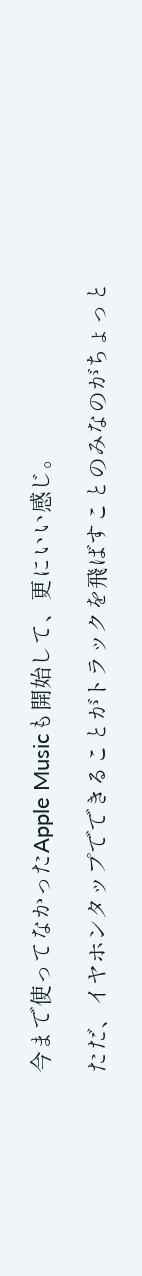今まで使ってなかったApple Musicも開始して、更にいい感じ。

ただ、イヤホンタップでできることがトラックを飛ばすことのみなのがちょっと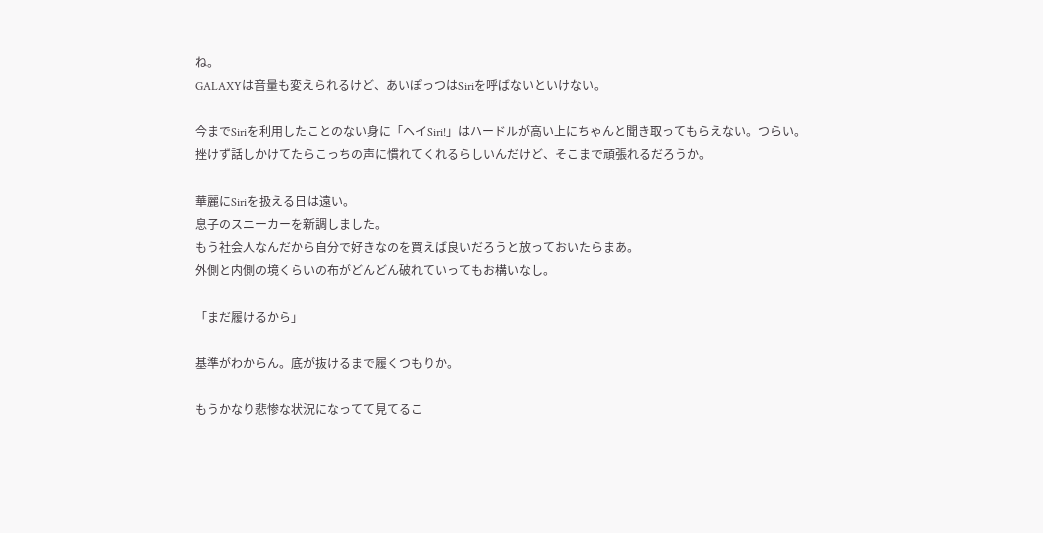ね。
GALAXYは音量も変えられるけど、あいぽっつはSiriを呼ばないといけない。

今までSiriを利用したことのない身に「ヘイSiri!」はハードルが高い上にちゃんと聞き取ってもらえない。つらい。
挫けず話しかけてたらこっちの声に慣れてくれるらしいんだけど、そこまで頑張れるだろうか。

華麗にSiriを扱える日は遠い。
息子のスニーカーを新調しました。
もう社会人なんだから自分で好きなのを買えば良いだろうと放っておいたらまあ。
外側と内側の境くらいの布がどんどん破れていってもお構いなし。

「まだ履けるから」

基準がわからん。底が抜けるまで履くつもりか。

もうかなり悲惨な状況になってて見てるこ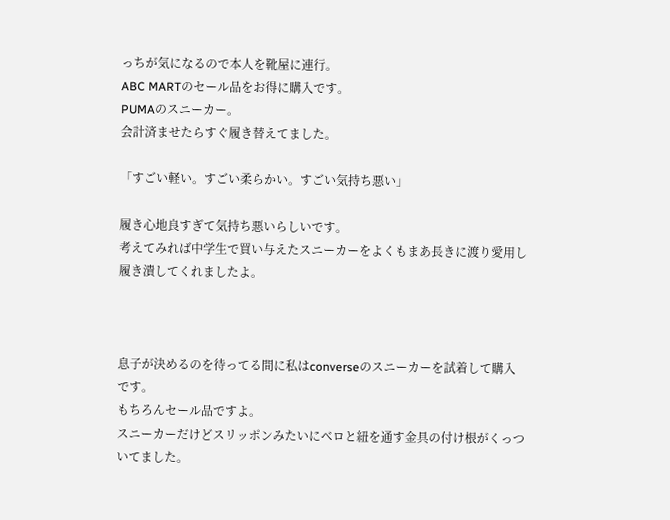っちが気になるので本人を靴屋に連行。
ABC MARTのセール品をお得に購入です。
PUMAのスニーカー。
会計済ませたらすぐ履き替えてました。

「すごい軽い。すごい柔らかい。すごい気持ち悪い」

履き心地良すぎて気持ち悪いらしいです。
考えてみれば中学生で買い与えたスニーカーをよくもまあ長きに渡り愛用し履き潰してくれましたよ。



息子が決めるのを待ってる間に私はconverseのスニーカーを試着して購入です。
もちろんセール品ですよ。
スニーカーだけどスリッポンみたいにベロと紐を通す金具の付け根がくっついてました。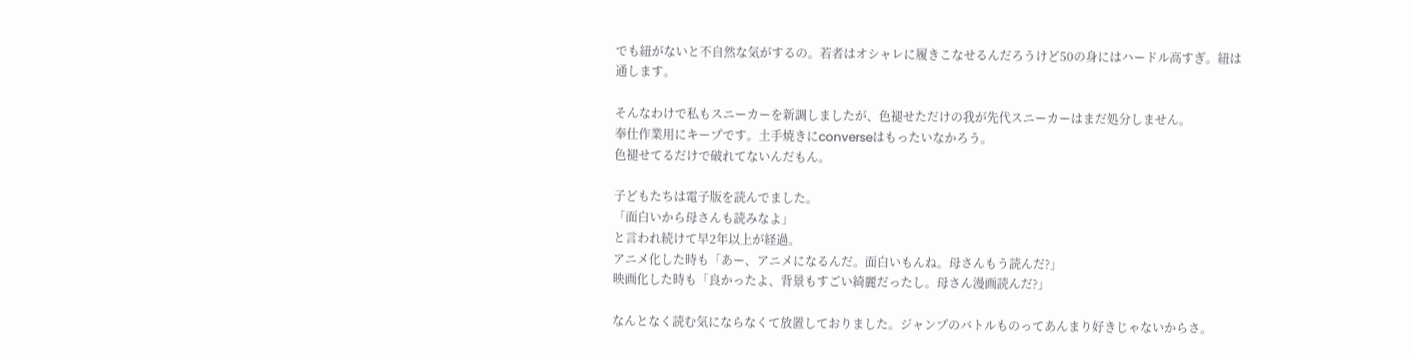でも紐がないと不自然な気がするの。若者はオシャレに履きこなせるんだろうけど50の身にはハードル高すぎ。紐は通します。

そんなわけで私もスニーカーを新調しましたが、色褪せただけの我が先代スニーカーはまだ処分しません。
奉仕作業用にキープです。土手焼きにconverseはもったいなかろう。
色褪せてるだけで破れてないんだもん。

子どもたちは電子版を読んでました。
「面白いから母さんも読みなよ」
と言われ続けて早2年以上が経過。
アニメ化した時も「あー、アニメになるんだ。面白いもんね。母さんもう読んだ?」
映画化した時も「良かったよ、背景もすごい綺麗だったし。母さん漫画読んだ?」

なんとなく読む気にならなくて放置しておりました。ジャンプのバトルものってあんまり好きじゃないからさ。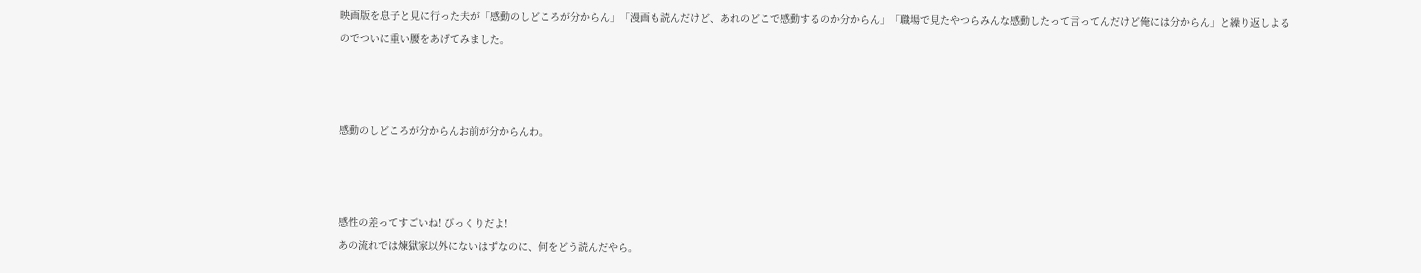映画版を息子と見に行った夫が「感動のしどころが分からん」「漫画も読んだけど、あれのどこで感動するのか分からん」「職場で見たやつらみんな感動したって言ってんだけど俺には分からん」と繰り返しよるのでついに重い腰をあげてみました。



感動のしどころが分からんお前が分からんわ。



感性の差ってすごいね! びっくりだよ!
あの流れでは煉獄家以外にないはずなのに、何をどう読んだやら。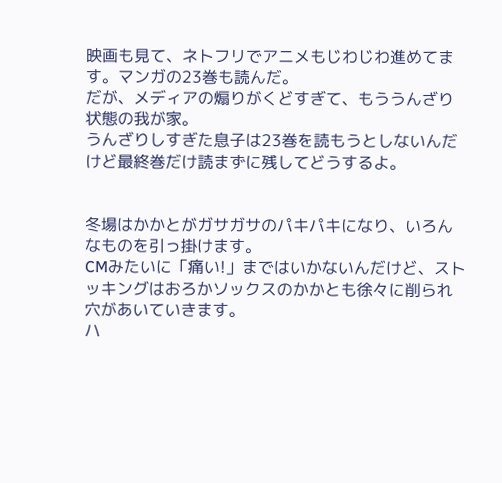映画も見て、ネトフリでアニメもじわじわ進めてます。マンガの23巻も読んだ。
だが、メディアの煽りがくどすぎて、もううんざり状態の我が家。
うんざりしすぎた息子は23巻を読もうとしないんだけど最終巻だけ読まずに残してどうするよ。


冬場はかかとがガサガサのパキパキになり、いろんなものを引っ掛けます。
CMみたいに「痛い!」まではいかないんだけど、ストッキングはおろかソックスのかかとも徐々に削られ穴があいていきます。
ハ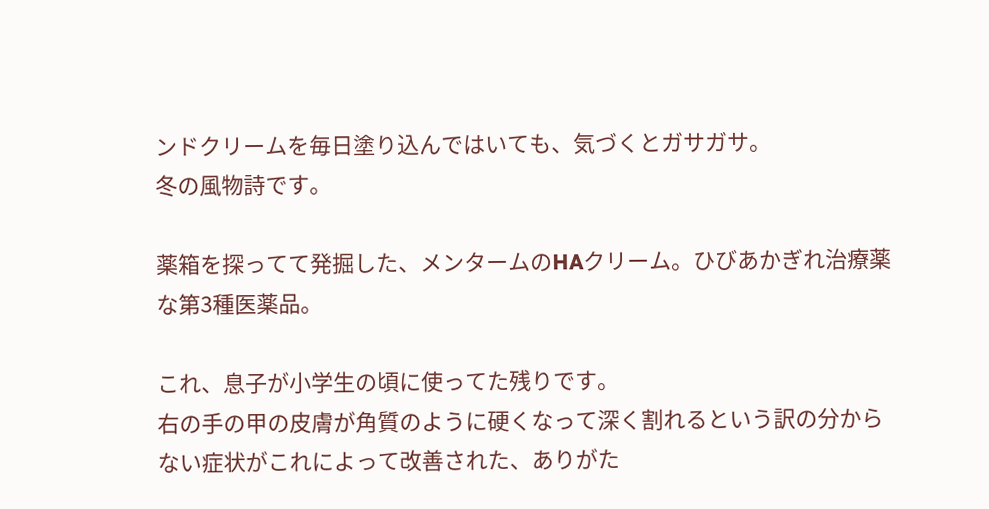ンドクリームを毎日塗り込んではいても、気づくとガサガサ。
冬の風物詩です。

薬箱を探ってて発掘した、メンタームのHAクリーム。ひびあかぎれ治療薬な第3種医薬品。

これ、息子が小学生の頃に使ってた残りです。
右の手の甲の皮膚が角質のように硬くなって深く割れるという訳の分からない症状がこれによって改善された、ありがた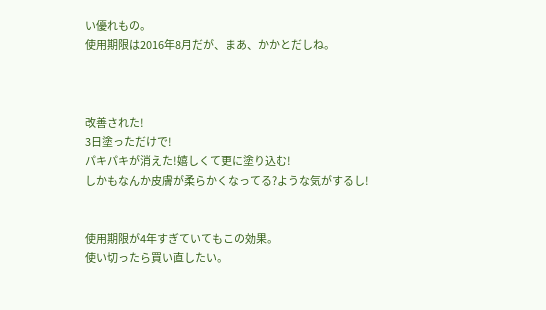い優れもの。
使用期限は2016年8月だが、まあ、かかとだしね。



改善された!
3日塗っただけで!
パキパキが消えた!嬉しくて更に塗り込む!
しかもなんか皮膚が柔らかくなってる?ような気がするし!


使用期限が4年すぎていてもこの効果。
使い切ったら買い直したい。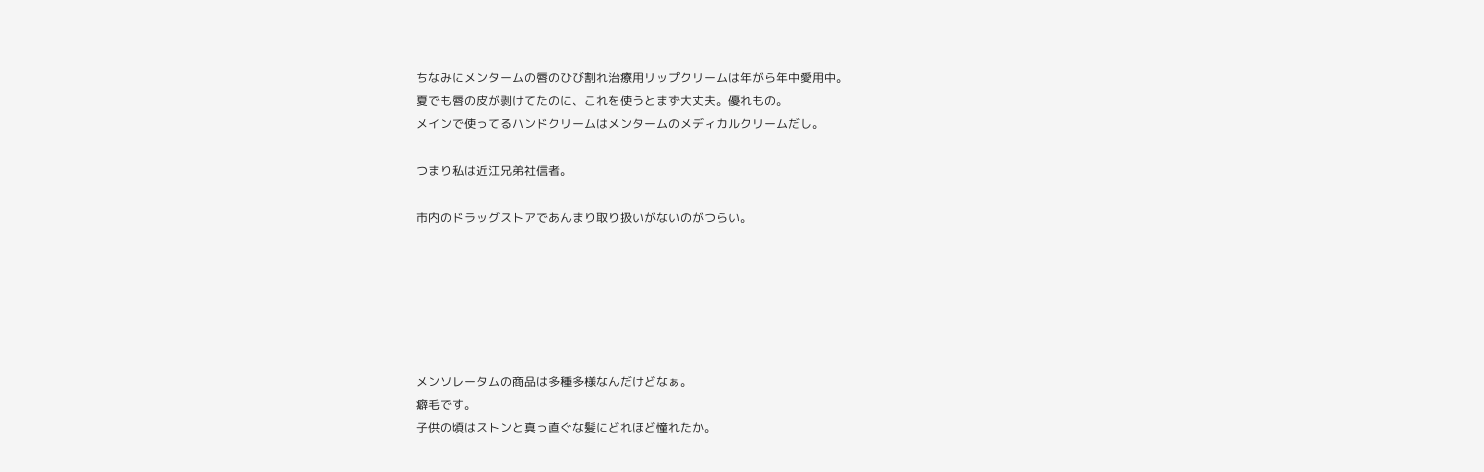ちなみにメンタームの唇のひび割れ治療用リップクリームは年がら年中愛用中。
夏でも唇の皮が剥けてたのに、これを使うとまず大丈夫。優れもの。
メインで使ってるハンドクリームはメンタームのメディカルクリームだし。

つまり私は近江兄弟社信者。

市内のドラッグストアであんまり取り扱いがないのがつらい。






メンソレータムの商品は多種多様なんだけどなぁ。
癖毛です。
子供の頃はストンと真っ直ぐな髪にどれほど憧れたか。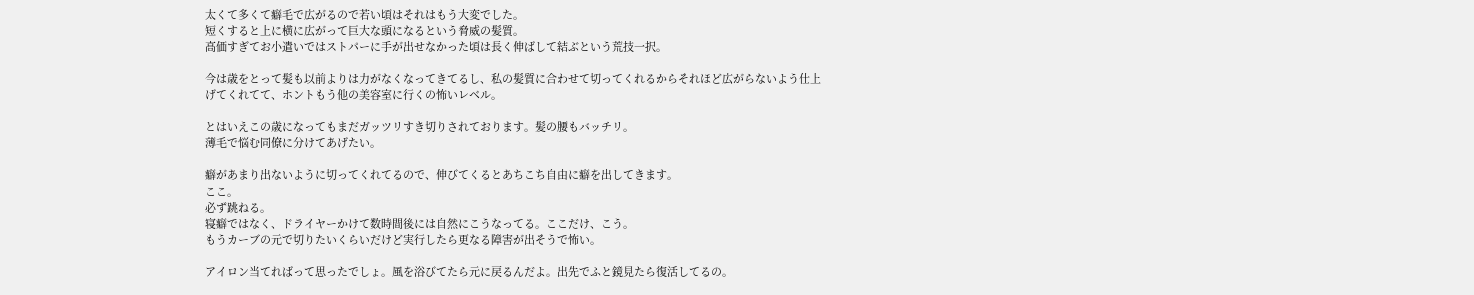太くて多くて癖毛で広がるので若い頃はそれはもう大変でした。
短くすると上に横に広がって巨大な頭になるという脅威の髪質。
高価すぎてお小遣いではストパーに手が出せなかった頃は長く伸ばして結ぶという荒技一択。

今は歳をとって髪も以前よりは力がなくなってきてるし、私の髪質に合わせて切ってくれるからそれほど広がらないよう仕上げてくれてて、ホントもう他の美容室に行くの怖いレベル。

とはいえこの歳になってもまだガッツリすき切りされております。髪の腰もバッチリ。
薄毛で悩む同僚に分けてあげたい。

癖があまり出ないように切ってくれてるので、伸びてくるとあちこち自由に癖を出してきます。
ここ。
必ず跳ねる。
寝癖ではなく、ドライヤーかけて数時間後には自然にこうなってる。ここだけ、こう。
もうカーブの元で切りたいくらいだけど実行したら更なる障害が出そうで怖い。

アイロン当てればって思ったでしょ。風を浴びてたら元に戻るんだよ。出先でふと鏡見たら復活してるの。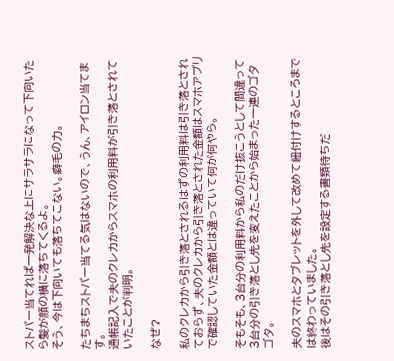ストパー当てれば一発解決な上にサラサラになって下向いたら髪が顔の横に落ちてくるよ。
そう、今は下向いても落ちてこない。癖毛の力。

たちまちストパー当てる気はないので、うん、アイロン当てます。
通帳記入で夫のクレカからスマホの利用料が引き落とされていたことが判明。

なぜ?

私のクレカから引き落とされるはずの利用料は引き落とされておらず、夫のクレカから引き落とされた金額はスマホアプリで確認していた金額とは違っていて何が何やら。

そもそも、3台分の利用料から私のだけ抜こうとして間違って3台分の引き落とし先を変えたことから始まった一連のゴタゴタ。

夫のスマホとタブレットを外して改めて紐付けするところまでは終わっていました。
後はその引き落とし先を設定する書類待ちだ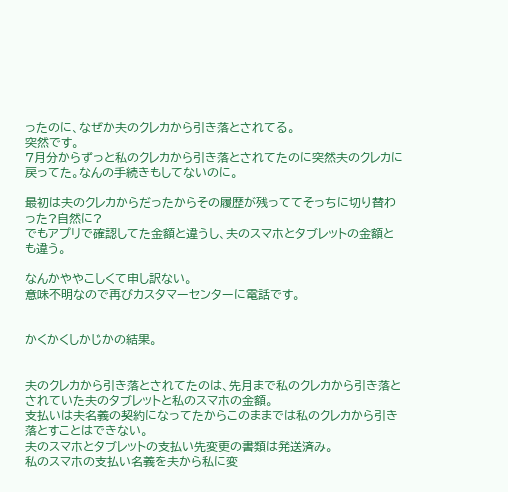ったのに、なぜか夫のクレカから引き落とされてる。
突然です。
7月分からずっと私のクレカから引き落とされてたのに突然夫のクレカに戻ってた。なんの手続きもしてないのに。

最初は夫のクレカからだったからその履歴が残っててそっちに切り替わった?自然に?
でもアプリで確認してた金額と違うし、夫のスマホとタブレットの金額とも違う。

なんかややこしくて申し訳ない。
意味不明なので再びカスタマーセンターに電話です。


かくかくしかじかの結果。


夫のクレカから引き落とされてたのは、先月まで私のクレカから引き落とされていた夫のタブレットと私のスマホの金額。
支払いは夫名義の契約になってたからこのままでは私のクレカから引き落とすことはできない。
夫のスマホとタブレットの支払い先変更の書類は発送済み。
私のスマホの支払い名義を夫から私に変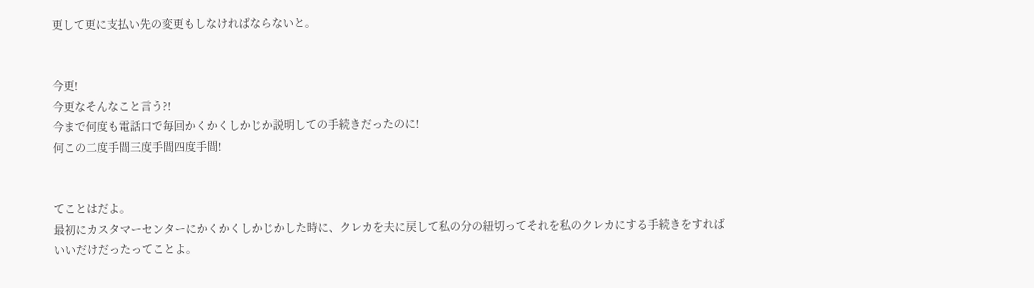更して更に支払い先の変更もしなければならないと。


今更!
今更なそんなこと言う?!
今まで何度も電話口で毎回かくかくしかじか説明しての手続きだったのに!
何この二度手間三度手間四度手間!


てことはだよ。
最初にカスタマーセンターにかくかくしかじかした時に、クレカを夫に戻して私の分の紐切ってそれを私のクレカにする手続きをすればいいだけだったってことよ。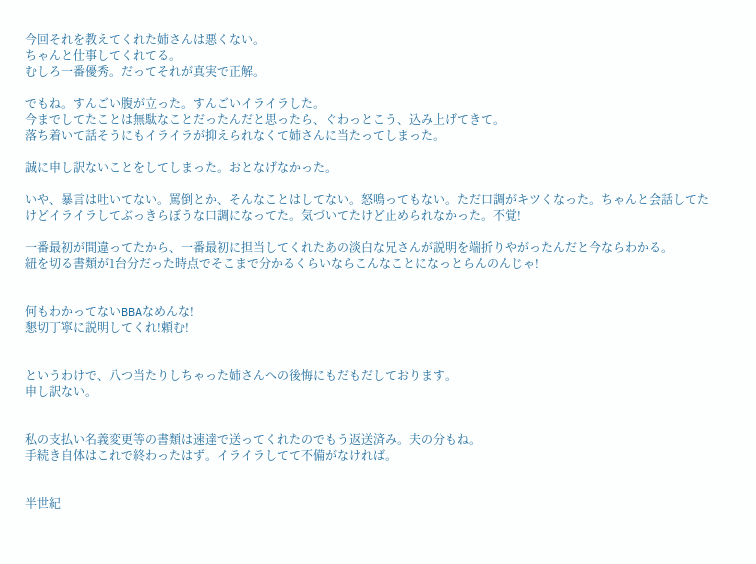今回それを教えてくれた姉さんは悪くない。
ちゃんと仕事してくれてる。
むしろ一番優秀。だってそれが真実で正解。

でもね。すんごい腹が立った。すんごいイライラした。
今までしてたことは無駄なことだったんだと思ったら、ぐわっとこう、込み上げてきて。
落ち着いて話そうにもイライラが抑えられなくて姉さんに当たってしまった。

誠に申し訳ないことをしてしまった。おとなげなかった。

いや、暴言は吐いてない。罵倒とか、そんなことはしてない。怒鳴ってもない。ただ口調がキツくなった。ちゃんと会話してたけどイライラしてぶっきらぼうな口調になってた。気づいてたけど止められなかった。不覚!

一番最初が間違ってたから、一番最初に担当してくれたあの淡白な兄さんが説明を端折りやがったんだと今ならわかる。
紐を切る書類が1台分だった時点でそこまで分かるくらいならこんなことになっとらんのんじゃ!


何もわかってないBBAなめんな!
懇切丁寧に説明してくれ!頼む!


というわけで、八つ当たりしちゃった姉さんへの後悔にもだもだしております。
申し訳ない。


私の支払い名義変更等の書類は速達で送ってくれたのでもう返送済み。夫の分もね。
手続き自体はこれで終わったはず。イライラしてて不備がなければ。


半世紀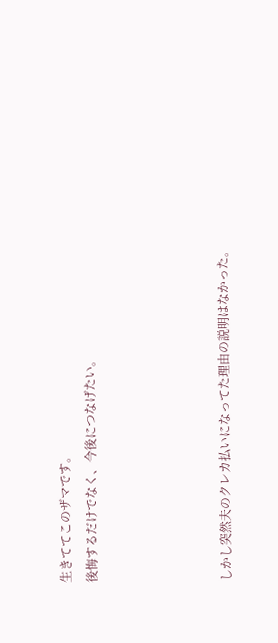生きててこのザマです。
後悔するだけでなく、今後につなげたい。




しかし突然夫のクレカ払いになってた理由の説明はなかった。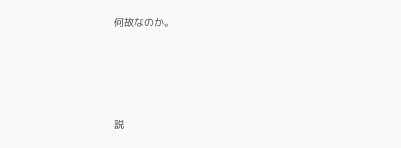何故なのか。





説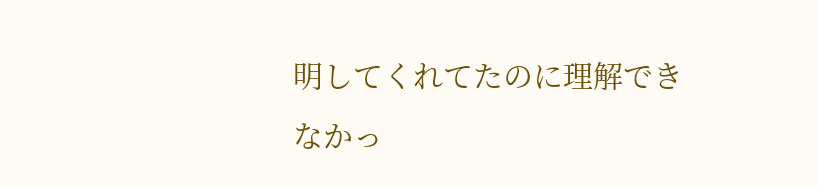明してくれてたのに理解できなかっ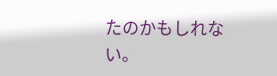たのかもしれない。